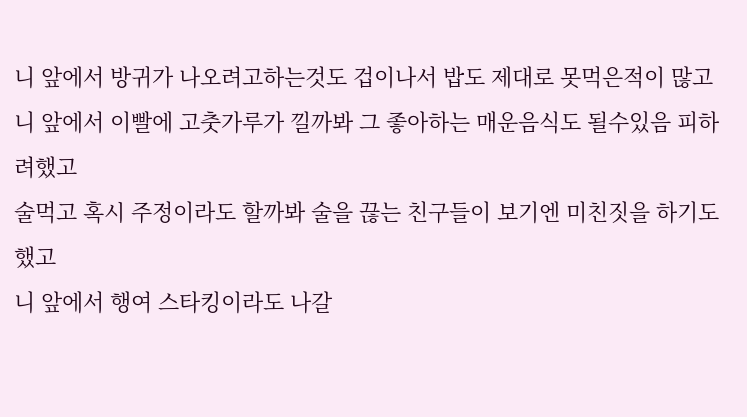니 앞에서 방귀가 나오려고하는것도 겁이나서 밥도 제대로 못먹은적이 많고
니 앞에서 이빨에 고춧가루가 낄까봐 그 좋아하는 매운음식도 될수있음 피하려했고
술먹고 혹시 주정이라도 할까봐 술을 끊는 친구들이 보기엔 미친짓을 하기도 했고
니 앞에서 행여 스타킹이라도 나갈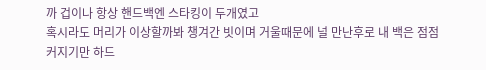까 겁이나 항상 핸드백엔 스타킹이 두개였고
혹시라도 머리가 이상할까봐 챙겨간 빗이며 거울때문에 널 만난후로 내 백은 점점
커지기만 하드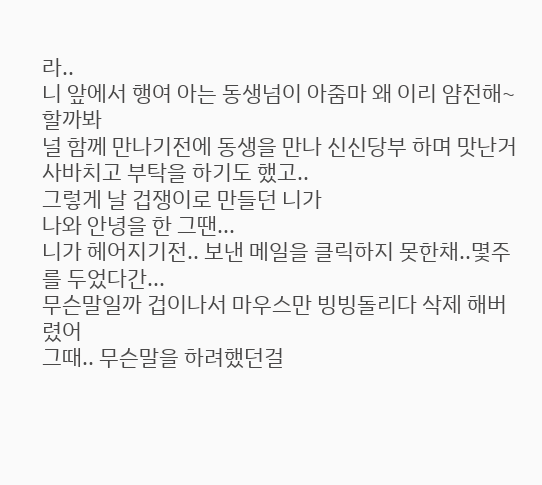라..
니 앞에서 행여 아는 동생넘이 아줌마 왜 이리 얌전해~할까봐
널 함께 만나기전에 동생을 만나 신신당부 하며 맛난거 사바치고 부탁을 하기도 했고..
그렇게 날 겁쟁이로 만들던 니가
나와 안녕을 한 그땐...
니가 헤어지기전.. 보낸 메일을 클릭하지 못한채..몇주를 두었다간...
무슨말일까 겁이나서 마우스만 빙빙돌리다 삭제 해버렸어
그때.. 무슨말을 하려했던걸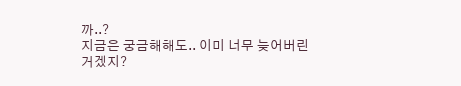까..?
지금은 궁금해해도.. 이미 너무 늦어버린거겠지?